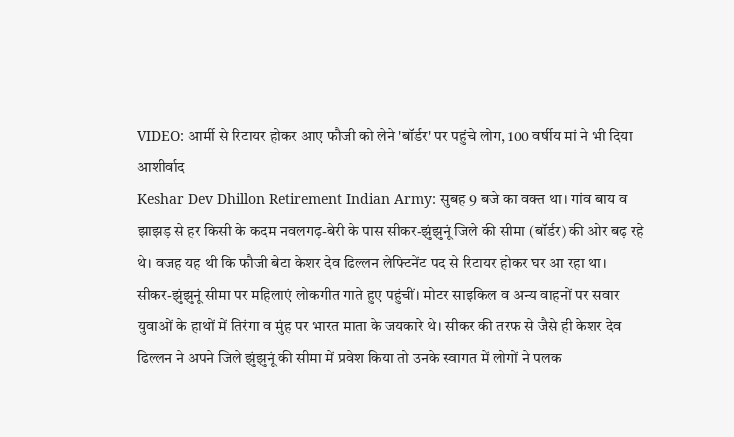VIDEO: आर्मी से रिटायर होकर आए फौजी को लेने 'बॉर्डर' पर पहुंचे लोग, 100 वर्षीय मां ने भी दिया आशीर्वाद
Keshar Dev Dhillon Retirement Indian Army: सुबह 9 बजे का वक्त था। गांव बाय व झाझड़ से हर किसी के कदम नवलगढ़-बेरी के पास सीकर-झुंझुनूं जिले की सीमा (बॉर्डर) की ओर बढ़ रहे थे। वजह यह थी कि फौजी बेटा केशर देव ढिल्लन लेफ्टिनेंट पद से रिटायर होकर घर आ रहा था।
सीकर-झुंझुनूं सीमा पर महिलाएं लोकगीत गाते हुए पहुंचीं। मोटर साइकिल व अन्य वाहनों पर सवार युवाओं के हाथों में तिरंगा व मुंह पर भारत माता के जयकारे थे। सीकर की तरफ से जैसे ही केशर देव ढिल्लन ने अपने जिले झुंझुनूं की सीमा में प्रवेश किया तो उनके स्वागत में लोगों ने पलक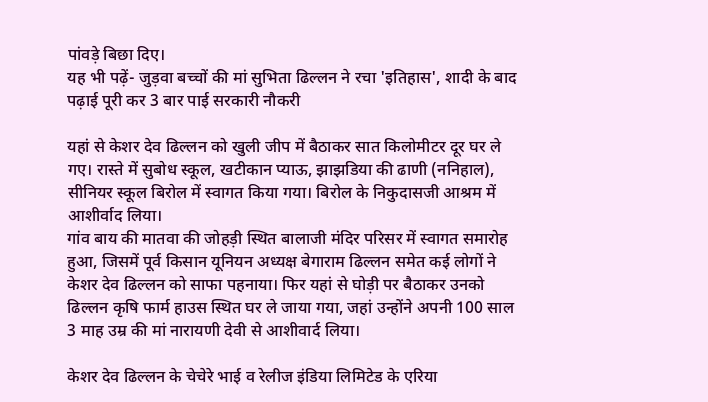पांवड़े बिछा दिए।
यह भी पढ़ें- जुड़वा बच्चों की मां सुभिता ढिल्लन ने रचा 'इतिहास', शादी के बाद पढ़ाई पूरी कर 3 बार पाई सरकारी नौकरी

यहां से केशर देव ढिल्लन को खुली जीप में बैठाकर सात किलोमीटर दूर घर ले गए। रास्ते में सुबोध स्कूल, खटीकान प्याऊ, झाझडिया की ढाणी (ननिहाल), सीनियर स्कूल बिरोल में स्वागत किया गया। बिरोल के निकुदासजी आश्रम में आशीर्वाद लिया।
गांव बाय की मातवा की जोहड़ी स्थित बालाजी मंदिर परिसर में स्वागत समारोह हुआ, जिसमें पूर्व किसान यूनियन अध्यक्ष बेगाराम ढिल्लन समेत कई लोगों ने केशर देव ढिल्लन को साफा पहनाया। फिर यहां से घोड़ी पर बैठाकर उनको ढिल्लन कृषि फार्म हाउस स्थित घर ले जाया गया, जहां उन्होंने अपनी 100 साल 3 माह उम्र की मां नारायणी देवी से आशीवार्द लिया।

केशर देव ढिल्लन के चेचेरे भाई व रेलीज इंडिया लिमिटेड के एरिया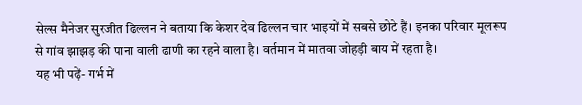सेल्स मैनेजर सुरजीत ढिल्लन ने बताया कि केशर देव ढिल्लन चार भाइयों में सबसे छोटे हैं। इनका परिवार मूलरूप से गांव झाझड़ की पाना वाली ढाणी का रहने वाला है। वर्तमान में मातवा जोहड़ी बाय में रहता है।
यह भी पढ़ें- गर्भ में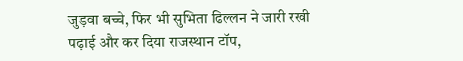जुड़वा बच्चे, फिर भी सुभिता ढिल्लन ने जारी रखी पढ़ाई और कर दिया राजस्थान टॉप,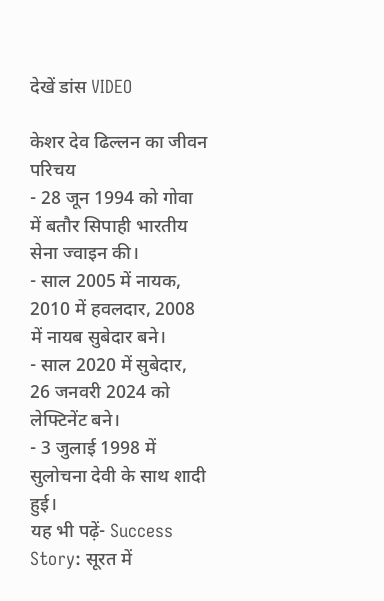देखें डांस VIDEO

केशर देव ढिल्लन का जीवन परिचय
- 28 जून 1994 को गोवा में बतौर सिपाही भारतीय सेना ज्वाइन की।
- साल 2005 में नायक, 2010 में हवलदार, 2008 में नायब सुबेदार बने।
- साल 2020 में सुबेदार, 26 जनवरी 2024 को लेफ्टिनेंट बने।
- 3 जुलाई 1998 में सुलोचना देवी के साथ शादी हुई।
यह भी पढ़ें- Success Story: सूरत में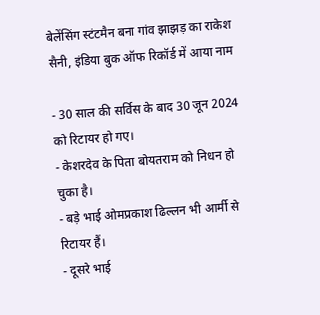बेलेंसिंग स्टंटमैन बना गांव झाझड़ का राकेश सैनी, इंडिया बुक ऑफ रिकॉर्ड में आया नाम

- 30 साल की सर्विस के बाद 30 जून 2024 को रिटायर हो गए।
- केशरदेव के पिता बोयतराम को निधन हो चुका है।
- बड़े भाई ओमप्रकाश ढिल्लन भी आर्मी से रिटायर हैं।
- दूसरे भाई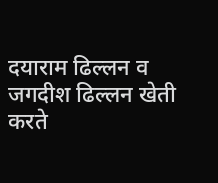दयाराम ढिल्लन व जगदीश ढिल्लन खेती करते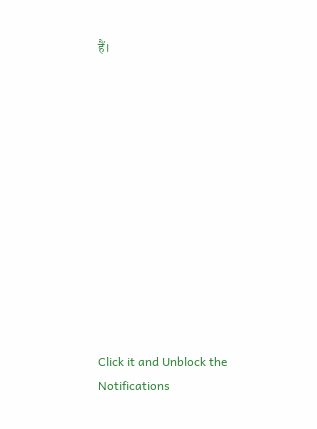हैं।












Click it and Unblock the Notifications